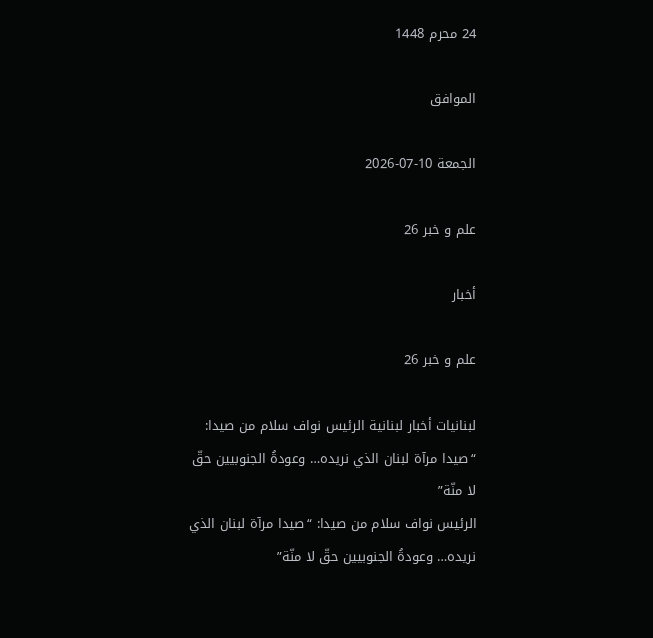24 محرم 1448

الموافق

الجمعة 10-07-2026

علم و خبر 26

أخبار

علم و خبر 26

لبنانيات أخبار لبنانية الرئيس نواف سلام من صيدا: “صيدا مرآة لبنان الذي نريده… وعودةُ الجنوبيين حقّ لا منّة”
الرئيس نواف سلام من صيدا: “صيدا مرآة لبنان الذي نريده… وعودةُ الجنوبيين حقّ لا منّة”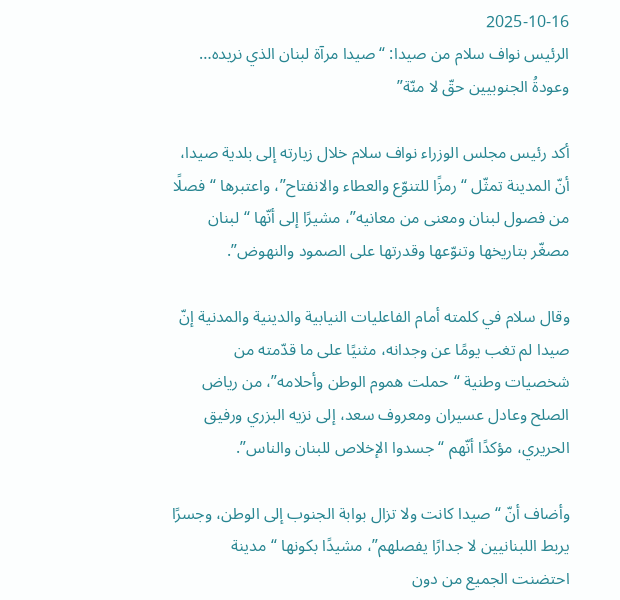2025-10-16
الرئيس نواف سلام من صيدا: “صيدا مرآة لبنان الذي نريده… وعودةُ الجنوبيين حقّ لا منّة”

أكد رئيس مجلس الوزراء نواف سلام خلال زيارته إلى بلدية صيدا، أنّ المدينة تمثّل “رمزًا للتنوّع والعطاء والانفتاح”، واعتبرها “فصلًا من فصول لبنان ومعنى من معانيه”، مشيرًا إلى أنّها “لبنان مصغّر بتاريخها وتنوّعها وقدرتها على الصمود والنهوض”.

وقال سلام في كلمته أمام الفاعليات النيابية والدينية والمدنية إنّ صيدا لم تغب يومًا عن وجدانه، مثنيًا على ما قدّمته من شخصيات وطنية “حملت هموم الوطن وأحلامه”، من رياض الصلح وعادل عسيران ومعروف سعد، إلى نزيه البزري ورفيق الحريري، مؤكدًا أنّهم “جسدوا الإخلاص للبنان والناس”.

وأضاف أنّ “صيدا كانت ولا تزال بوابة الجنوب إلى الوطن، وجسرًا يربط اللبنانيين لا جدارًا يفصلهم”، مشيدًا بكونها “مدينة احتضنت الجميع من دون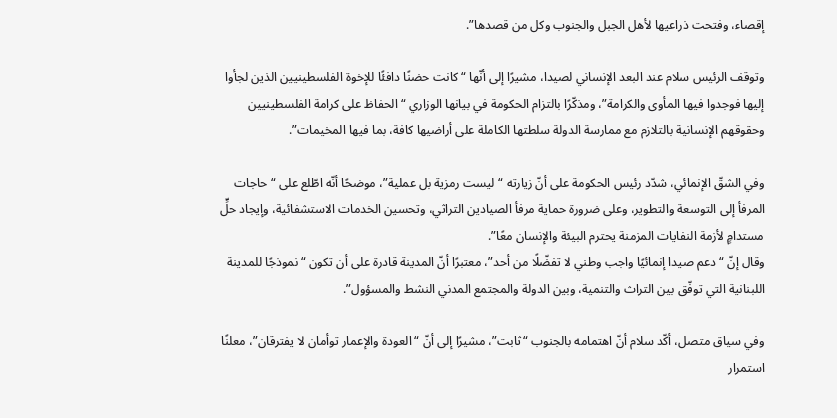إقصاء، وفتحت ذراعيها لأهل الجبل والجنوب وكل من قصدها”.

وتوقف الرئيس سلام عند البعد الإنساني لصيدا، مشيرًا إلى أنّها “كانت حضنًا دافئًا للإخوة الفلسطينيين الذين لجأوا إليها فوجدوا فيها المأوى والكرامة”، ومذكّرًا بالتزام الحكومة في بيانها الوزاري “الحفاظ على كرامة الفلسطينيين وحقوقهم الإنسانية بالتلازم مع ممارسة الدولة سلطتها الكاملة على أراضيها كافة، بما فيها المخيمات”.

وفي الشقّ الإنمائي، شدّد رئيس الحكومة على أنّ زيارته “ليست رمزية بل عملية”، موضحًا أنّه اطّلع على “حاجات المرفأ إلى التوسعة والتطوير، وعلى ضرورة حماية مرفأ الصيادين التراثي، وتحسين الخدمات الاستشفائية، وإيجاد حلٍّ مستدامٍ لأزمة النفايات المزمنة يحترم البيئة والإنسان معًا”.
وقال إنّ “دعم صيدا إنمائيًا واجب وطني لا تفضّلًا من أحد”، معتبرًا أنّ المدينة قادرة على أن تكون “نموذجًا للمدينة اللبنانية التي توفّق بين التراث والتنمية، وبين الدولة والمجتمع المدني النشط والمسؤول”.

وفي سياق متصل، أكّد سلام أنّ اهتمامه بالجنوب “ثابت”، مشيرًا إلى أنّ “العودة والإعمار توأمان لا يفترقان”، معلنًا استمرار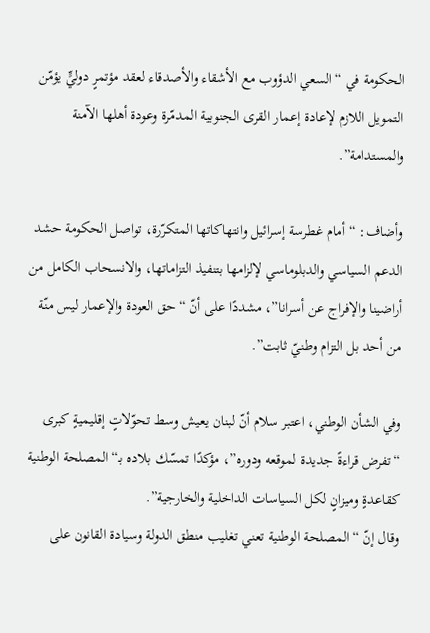الحكومة في “السعي الدؤوب مع الأشقاء والأصدقاء لعقد مؤتمرٍ دوليٍّ يؤمّن التمويل اللازم لإعادة إعمار القرى الجنوبية المدمّرة وعودة أهلها الآمنة والمستدامة”.

وأضاف: “أمام غطرسة إسرائيل وانتهاكاتها المتكرّرة، تواصل الحكومة حشد الدعم السياسي والدبلوماسي لإلزامها بتنفيذ التزاماتها، والانسحاب الكامل من أراضينا والإفراج عن أسرانا”، مشددًا على أنّ “حق العودة والإعمار ليس منّة من أحد بل التزام وطنيّ ثابت”.

وفي الشأن الوطني، اعتبر سلام أنّ لبنان يعيش وسط تحوّلاتٍ إقليميةٍ كبرى “تفرض قراءةً جديدة لموقعه ودوره”، مؤكدًا تمسّك بلاده بـ“المصلحة الوطنية كقاعدةٍ وميزانٍ لكل السياسات الداخلية والخارجية”.
وقال إنّ “المصلحة الوطنية تعني تغليب منطق الدولة وسيادة القانون على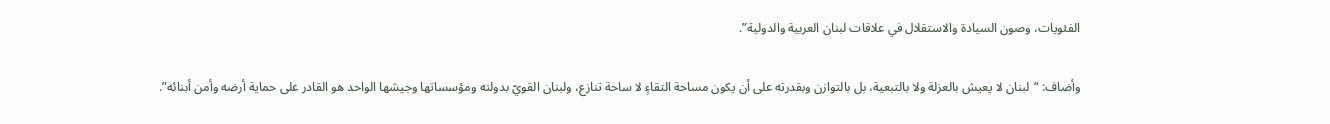الفئويات، وصون السيادة والاستقلال في علاقات لبنان العربية والدولية”.

وأضاف: “لبنان لا يعيش بالعزلة ولا بالتبعية، بل بالتوازن وبقدرته على أن يكون مساحة التقاءٍ لا ساحة تنازع، ولبنان القويّ بدولته ومؤسساتها وجيشها الواحد هو القادر على حماية أرضه وأمن أبنائه”.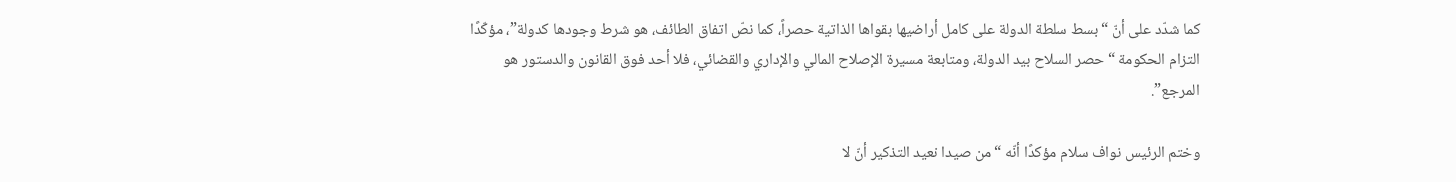كما شدّد على أنّ “بسط سلطة الدولة على كامل أراضيها بقواها الذاتية حصراً، كما نصّ اتفاق الطائف، هو شرط وجودها كدولة”، مؤكّدًا التزام الحكومة “حصر السلاح بيد الدولة، ومتابعة مسيرة الإصلاح المالي والإداري والقضائي، فلا أحد فوق القانون والدستور هو المرجع”.

وختم الرئيس نواف سلام مؤكدًا أنّه “من صيدا نعيد التذكير أنّ لا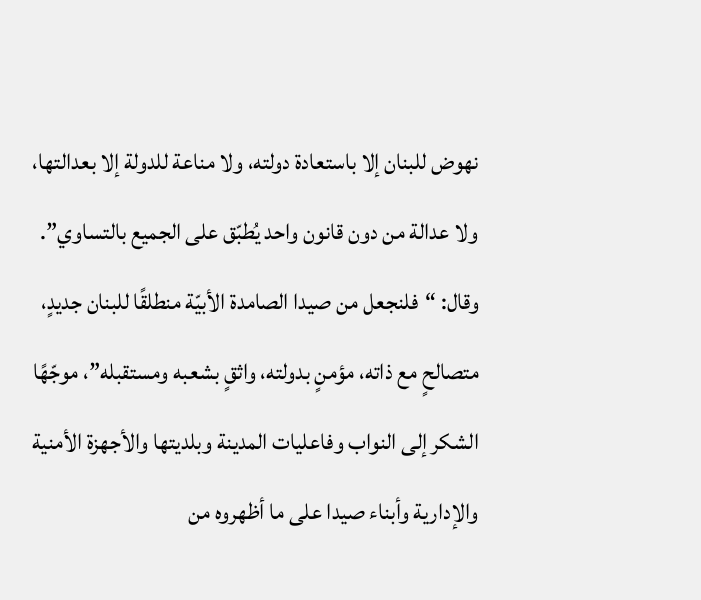نهوض للبنان إلا باستعادة دولته، ولا مناعة للدولة إلا بعدالتها، ولا عدالة من دون قانون واحد يُطبّق على الجميع بالتساوي”.
وقال: “فلنجعل من صيدا الصامدة الأبيّة منطلقًا للبنان جديدٍ، متصالحٍ مع ذاته، مؤمنٍ بدولته، واثقٍ بشعبه ومستقبله”، موجّهًا الشكر إلى النواب وفاعليات المدينة وبلديتها والأجهزة الأمنية والإدارية وأبناء صيدا على ما أظهروه من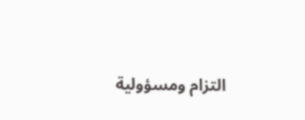التزام ومسؤولية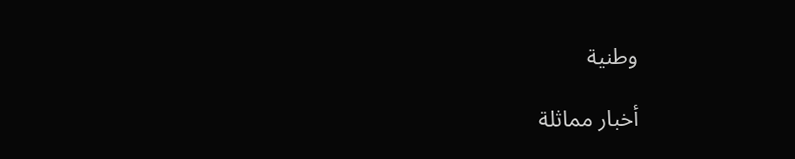وطنية

أخبار مماثلة